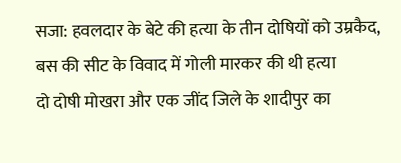सजा: हवलदार के बेटे की हत्या के तीन दोषियों को उम्रकैद, बस की सीट के विवाद में गोली मारकर की थी हत्या
दो दोषी मोखरा और एक जींद जिले के शादीपुर का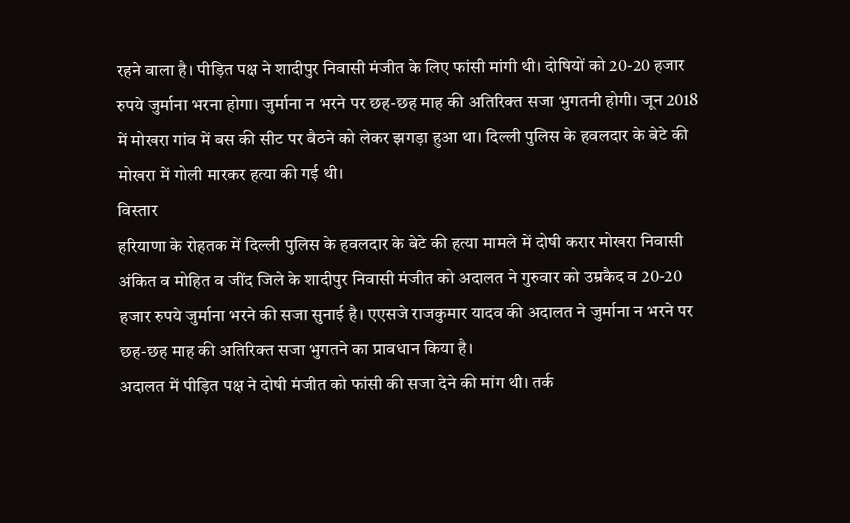रहने वाला है। पीड़ित पक्ष ने शादीपुर निवासी मंजीत के लिए फांसी मांगी थी। दोषियों को 20-20 हजार रुपये जुर्माना भरना होगा। जुर्माना न भरने पर छह-छह माह की अतिरिक्त सजा भुगतनी होगी। जून 2018 में मोखरा गांव में बस की सीट पर बैठने को लेकर झगड़ा हुआ था। दिल्ली पुलिस के हवलदार के बेटे की मोखरा में गोली मारकर हत्या की गई थी।
विस्तार
हरियाणा के रोहतक में दिल्ली पुलिस के हवलदार के बेटे की हत्या मामले में दोषी करार मोखरा निवासी अंकित व मोहित व जींद जिले के शादीपुर निवासी मंजीत को अदालत ने गुरुवार को उम्रकैद व 20-20 हजार रुपये जुर्माना भरने की सजा सुनाई है। एएसजे राजकुमार यादव की अदालत ने जुर्माना न भरने पर छह-छह माह की अतिरिक्त सजा भुगतने का प्रावधान किया है।
अदालत में पीड़ित पक्ष ने दोषी मंजीत को फांसी की सजा देने की मांग थी। तर्क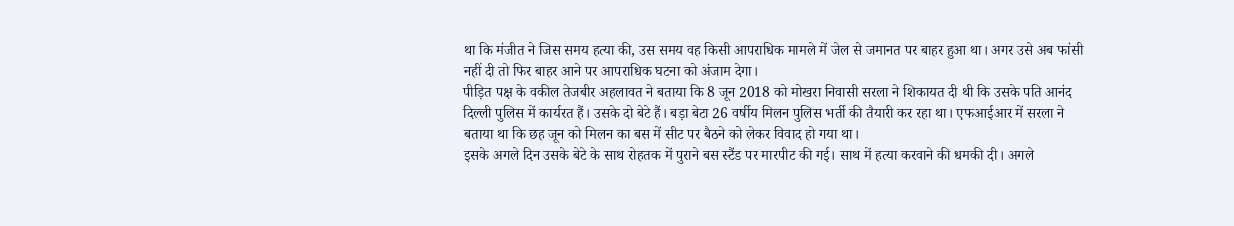था कि मंजीत ने जिस समय हत्या की, उस समय वह किसी आपराधिक मामले में जेल से जमानत पर बाहर हुआ था। अगर उसे अब फांसी नहीं दी तो फिर बाहर आने पर आपराधिक घटना को अंजाम देगा।
पीड़ित पक्ष के वकील तेजबीर अहलावत ने बताया कि 8 जून 2018 को मोखरा निवासी सरला ने शिकायत दी थी कि उसके पति आनंद दिल्ली पुलिस में कार्यरत हैं। उसके दो बेटे हैं। बड़ा बेटा 26 वर्षीय मिलन पुलिस भर्ती की तैयारी कर रहा था। एफआईआर में सरला ने बताया था कि छह जून को मिलन का बस में सीट पर बैठने को लेकर विवाद हो गया था।
इसके अगले दिन उसके बेटे के साथ रोहतक में पुराने बस स्टैंड पर मारपीट की गई। साथ में हत्या करवाने की धमकी दी। अगले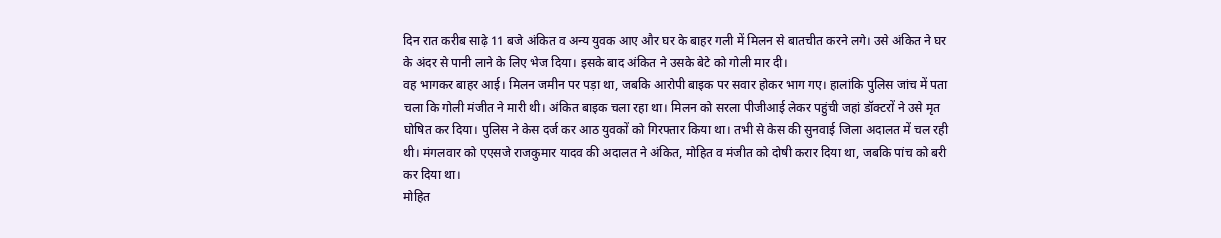दिन रात करीब साढ़े 11 बजे अंकित व अन्य युवक आए और घर के बाहर गली में मिलन से बातचीत करने लगे। उसे अंकित ने घर के अंदर से पानी लाने के लिए भेज दिया। इसके बाद अंकित ने उसके बेटे को गोली मार दी।
वह भागकर बाहर आई। मिलन जमीन पर पड़ा था, जबकि आरोपी बाइक पर सवार होकर भाग गए। हालांकि पुलिस जांच में पता चला कि गोली मंजीत ने मारी थी। अंकित बाइक चला रहा था। मिलन को सरला पीजीआई लेकर पहुंची जहां डॉक्टरों ने उसे मृत घोषित कर दिया। पुलिस ने केस दर्ज कर आठ युवकों को गिरफ्तार किया था। तभी से केस की सुनवाई जिला अदालत में चल रही थी। मंगलवार को एएसजे राजकुमार यादव की अदालत ने अंकित, मोहित व मंजीत को दोषी करार दिया था, जबकि पांच को बरी कर दिया था।
मोहित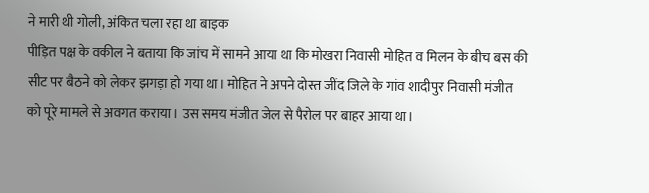ने मारी थी गोली, अंकित चला रहा था बाइक
पीड़ित पक्ष के वकील ने बताया कि जांच में सामने आया था कि मोखरा निवासी मोहित व मिलन के बीच बस की सीट पर बैठने को लेकर झगड़ा हो गया था। मोहित ने अपने दोस्त जींद जिले के गांव शादीपुर निवासी मंजीत को पूरे मामले से अवगत कराया। उस समय मंजीत जेल से पैरोल पर बाहर आया था।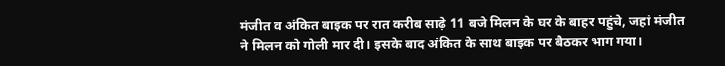मंजीत व अंकित बाइक पर रात करीब साढ़े 11 बजे मिलन के घर के बाहर पहुंचे, जहां मंजीत ने मिलन को गोली मार दी। इसके बाद अंकित के साथ बाइक पर बैठकर भाग गया।